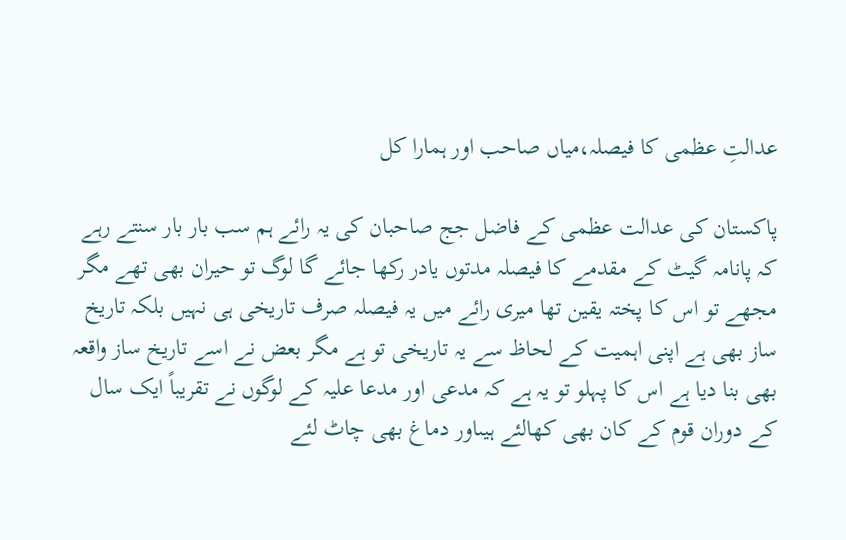عدالتِ عظمی کا فیصلہ،میاں صاحب اور ہمارا کل

پاکستان کی عدالت عظمی کے فاضل جج صاحبان کی یہ رائے ہم سب بار بار سنتے رہے کہ پانامہ گیٹ کے مقدمے کا فیصلہ مدتوں یادر رکھا جائے گا لوگ تو حیران بھی تھے مگر مجھے تو اس کا پختہ یقین تھا میری رائے میں یہ فیصلہ صرف تاریخی ہی نہیں بلکہ تاریخ ساز بھی ہے اپنی اہمیت کے لحاظ سے یہ تاریخی تو ہے مگر بعض نے اسے تاریخ ساز واقعہ بھی بنا دیا ہے اس کا پہلو تو یہ ہے کہ مدعی اور مدعا علیہ کے لوگوں نے تقریباً ایک سال کے دوران قوم کے کان بھی کھالئے ہیںاور دماغ بھی چاٹ لئے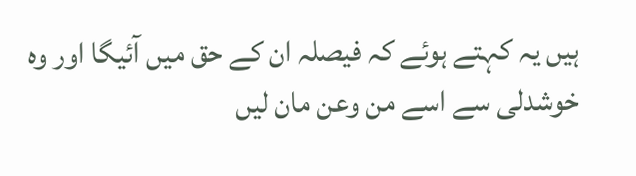ہیں یہ کہتے ہوئے کہ فیصلہ ان کے حق میں آئیگا اور وہ خوشدلی سے اسے من وعن مان لیں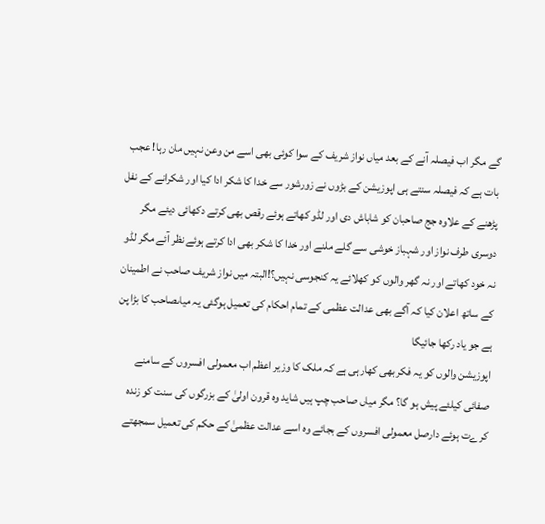گے مگر اب فیصلہ آنے کے بعد میاں نواز شریف کے سوا کوئی بھی اسے من وعن نہیں مان رہا! عجب بات ہے کہ فیصلہ سنتے ہی اپوزیشن کے بڑوں نے زورشور سے خدا کا شکر ادا کیا اور شکرانے کے نفل پڑھنے کے علاوہ جج صاحبان کو شاباش دی اور لڈو کھاتے ہوئے رقص بھی کرتے دکھائی دیئے مگر دوسری طرف نواز اور شہباز خوشی سے گلے ملنے اور خدا کا شکر بھی ادا کرتے ہوئے نظر آئے مگر لڈو نہ خود کھاتے اور نہ گھر والوں کو کھلائے یہ کنجوسی نہیں؟!البتہ میں نواز شریف صاحب نے اطمینان کے ساتھ اعلان کیا کہ آگے بھی عدالت عظمی کے تمام احکام کی تعمیل ہوگئی یہ میاںصاحب کا بڑا پن ہے جو یاد رکھا جائیگا
اپوزیشن والوں کو یہ فکر بھی کھارہی ہے کہ ملک کا وزیر اعظم اب معمولی افسروں کے سامنے صفائی کیلئے پیش ہو گا؟ مگر میاں صاحب چپ ہیں شاید وہ قرون اولیٰ کے بزرگوں کی سنت کو زندہ کرےت ہوئے دارصل معمولی افسروں کے بجائے وہ اسے عدالت عظمیٰ کے حکم کی تعمیل سمجھتے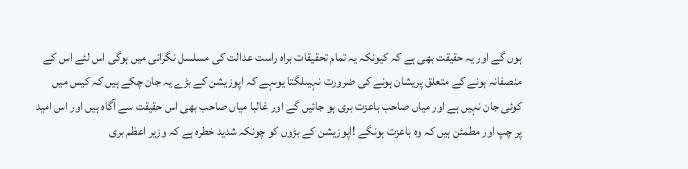ہوں گے اور یہ حقیقت بھی ہے کہ کیونکہ یہ تمام تحقیقات براہ راست عدالت کی مسلسل نگرانی میں ہوگی اس لئے اس کے منصفانہ ہونے کے متعلق پریشان ہونے کی ضرورت نہیںلگتا یوںہے کہ اپوزیشن کے بڑے یہ جان چکے ہیں کہ کیس میں کوئی جان نہیں ہے اور میاں صاحب باعزت بری ہو جائیں گے اور غالبا میاں صاحب بھی اس حقیقت سے آگاہ ہیں اور اس امید پر چپ اور مطمئن ہیں کہ وہ باعزت ہونگے !اپوزیشن کے بڑوں کو چونکہ شدید خطرہ ہے کہ وزیر اعظم بری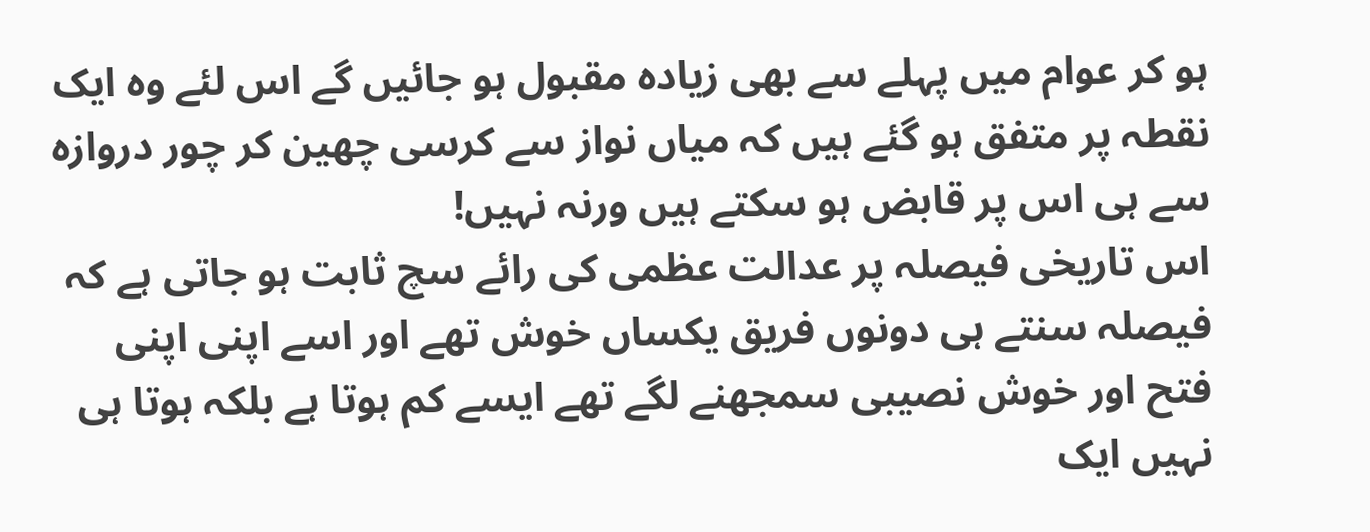ہو کر عوام میں پہلے سے بھی زیادہ مقبول ہو جائیں گے اس لئے وہ ایک نقطہ پر متفق ہو گئے ہیں کہ میاں نواز سے کرسی چھین کر چور دروازہ سے ہی اس پر قابض ہو سکتے ہیں ورنہ نہیں!
اس تاریخی فیصلہ پر عدالت عظمی کی رائے سچ ثابت ہو جاتی ہے کہ فیصلہ سنتے ہی دونوں فریق یکساں خوش تھے اور اسے اپنی اپنی فتح اور خوش نصیبی سمجھنے لگے تھے ایسے کم ہوتا ہے بلکہ ہوتا ہی نہیں ایک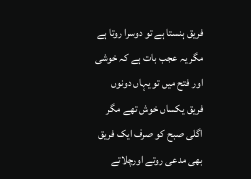فریق ہنستا ہے تو دوسرا روتا ہے مگر یہ عجب بات ہے کہ خوشی اور فتح میں تو یہاں دونوں فریق یکساں خوش تھے مگر اگلی صبح کو صرف ایک فریق بھی مدعی روتے اورچلاتے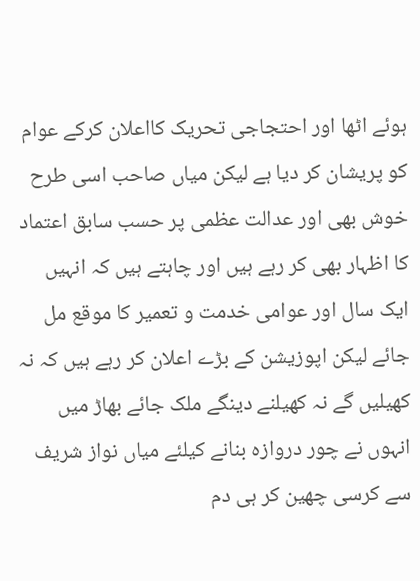ہوئے اٹھا اور احتجاجی تحریک کااعلان کرکے عوام کو پریشان کر دیا ہے لیکن میاں صاحب اسی طرح خوش بھی اور عدالت عظمی پر حسب سابق اعتماد کا اظہار بھی کر رہے ہیں اور چاہتے ہیں کہ انہیں ایک سال اور عوامی خدمت و تعمیر کا موقع مل جائے لیکن اپوزیشن کے بڑے اعلان کر رہے ہیں کہ نہ کھیلیں گے نہ کھیلنے دینگے ملک جائے بھاڑ میں انہوں نے چور دروازہ بنانے کیلئے میاں نواز شریف سے کرسی چھین کر ہی دم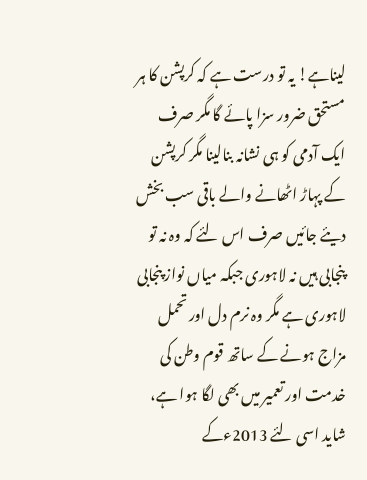لیناہے! یہ تو درست ہے کہ کرپشن کا ہر مستحق ضرور سزا پائے گا مگر صرف ایک آدمی کو ہی نشانہ بنالینا مگر کرپشن کے پہاڑ اٹھانے والے باقی سب بخش دیئے جائیں صرف اس لئے کہ وہ نہ تو پنجابی ہیں نہ لاہوری جبکہ میاں نواز پنجابی لاہوری ہے مگر وہ نرم دل اور تحمل مزاج ہونے کے ساتھ قوم وطن کی خدمت اور تعمیر میں بھی لگا ہوا ہے، شاید اسی لئے 2013ءکے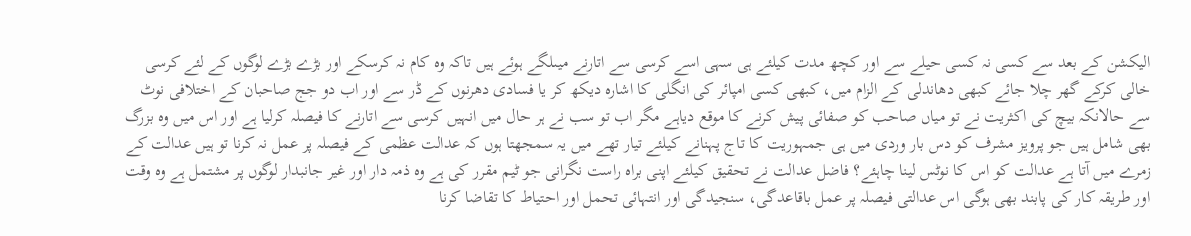الیکشن کے بعد سے کسی نہ کسی حیلے سے اور کچھ مدت کیلئے ہی سہی اسے کرسی سے اتارنے میںلگے ہوئے ہیں تاکہ وہ کام نہ کرسکے اور بڑے بڑے لوگوں کے لئے کرسی خالی کرکے گھر چلا جائے کبھی دھاندلی کے الزام میں، کبھی کسی امپائر کی انگلی کا اشارہ دیکھ کر یا فسادی دھرنوں کے ڈر سے اور اب دو جج صاحبان کے اختلافی نوٹ سے حالانکہ بیچ کی اکثریت نے تو میاں صاحب کو صفائی پیش کرنے کا موقع دیاہے مگر اب تو سب نے ہر حال میں انہیں کرسی سے اتارنے کا فیصلہ کرلیا ہے اور اس میں وہ بزرگ بھی شامل ہیں جو پرویز مشرف کو دس بار وردی میں ہی جمہوریت کا تاج پہنانے کیلئے تیار تھے میں یہ سمجھتا ہوں کہ عدالت عظمی کے فیصلہ پر عمل نہ کرنا تو ہیں عدالت کے زمرے میں آتا ہے عدالت کو اس کا نوٹس لینا چاہئے؟ فاضل عدالت نے تحقیق کیلئے اپنی براہ راست نگرانی جو ٹیم مقرر کی ہے وہ ذمہ دار اور غیر جانبدار لوگوں پر مشتمل ہے وہ وقت اور طریقہ کار کی پابند بھی ہوگی اس عدالتی فیصلہ پر عمل باقاعدگی، سنجیدگی اور انتہائی تحمل اور احتیاط کا تقاضا کرنا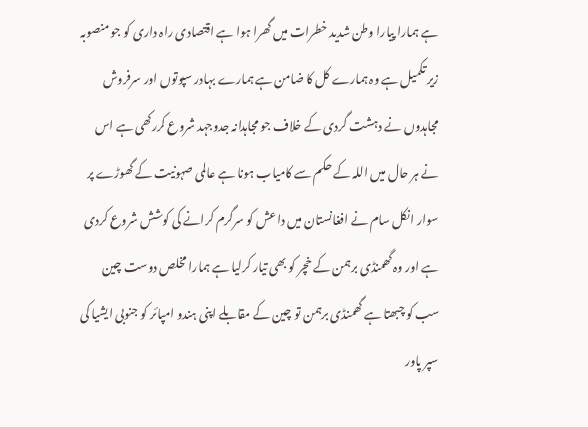ہے ہمارا پیارا وطن شدید خطرات میں گھرا ہوا ہے اقتصادی راہ داری کو جو منصوبہ زیر تکمیل ہے وہ ہمارے کل کا ضامن ہے ہمارے بہادر سپوتوں اور سرفروش مجاہدوں نے دہشت گردی کے خلاف جو مجاہدانہ جدوجہد شروع کررکھی ہے اس نے ہر حال میں اللہ کے حکم سے کامیاب ہونا ہے عالمی صہونیت کے گھوڑے پر سوار انکل سام نے افغانستان میں داعش کو سرگرم کرانے کی کوشش شروع کردی ہے اور وہ گھمنڈی برہمن کے خچر کو بھی تیار کرلیا ہے ہمارا مخلص دوست چین سب کو چبھتا ہے گھمنڈی برہمن تو چین کے مقابلے اپنی ہندو امپائر کو جنوبی ایشیا کی سپر پاور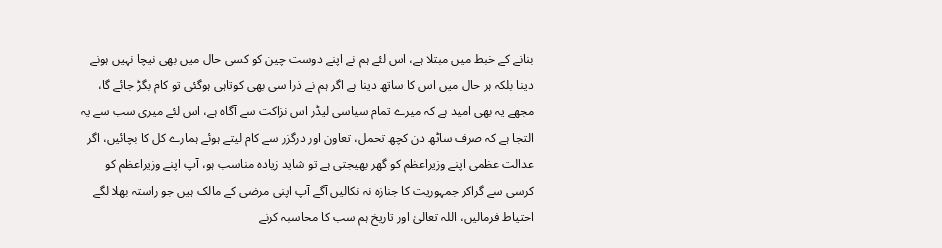بنانے کے خبط میں مبتلا ہے، اس لئے ہم نے اپنے دوست چین کو کسی حال میں بھی نیچا نہیں ہونے دینا بلکہ ہر حال میں اس کا ساتھ دینا ہے اگر ہم نے ذرا سی بھی کوتاہی ہوگئی تو کام بگڑ جائے گا، مجھے یہ بھی امید ہے کہ میرے تمام سیاسی لیڈر اس نزاکت سے آگاہ ہے، اس لئے میری سب سے یہ التجا ہے کہ صرف ساٹھ دن کچھ تحمل، تعاون اور درگزر سے کام لیتے ہوئے ہمارے کل کا بچائیں، اگر عدالت عظمی اپنے وزیراعظم کو گھر بھیجتی ہے تو شاید زیادہ مناسب ہو، آپ اپنے وزیراعظم کو کرسی سے گراکر جمہوریت کا جنازہ نہ نکالیں آگے آپ اپنی مرضی کے مالک ہیں جو راستہ بھلا لگے احتیاط فرمالیں، اللہ تعالیٰ اور تاریخ ہم سب کا محاسبہ کرنے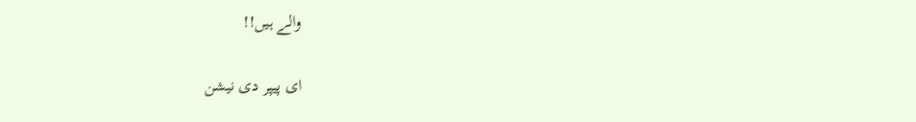والے ہیں!!

ای پیپر دی نیشن